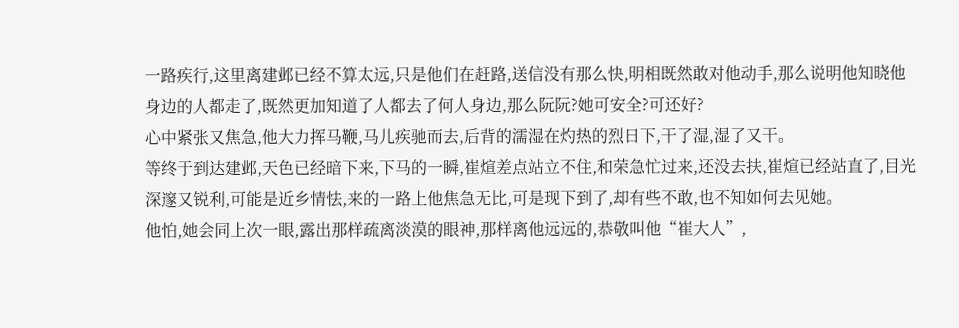一路疾行,这里离建邺已经不算太远,只是他们在赶路,送信没有那么快,明相既然敢对他动手,那么说明他知晓他身边的人都走了,既然更加知道了人都去了何人身边,那么阮阮?她可安全?可还好?
心中紧张又焦急,他大力挥马鞭,马儿疾驰而去,后背的濡湿在灼热的烈日下,干了湿,湿了又干。
等终于到达建邺,天色已经暗下来,下马的一瞬,崔煊差点站立不住,和荣急忙过来,还没去扶,崔煊已经站直了,目光深邃又锐利,可能是近乡情怯,来的一路上他焦急无比,可是现下到了,却有些不敢,也不知如何去见她。
他怕,她会同上次一眼,露出那样疏离淡漠的眼神,那样离他远远的,恭敬叫他“崔大人”,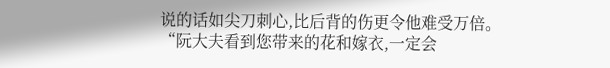说的话如尖刀刺心,比后背的伤更令他难受万倍。
“阮大夫看到您带来的花和嫁衣,一定会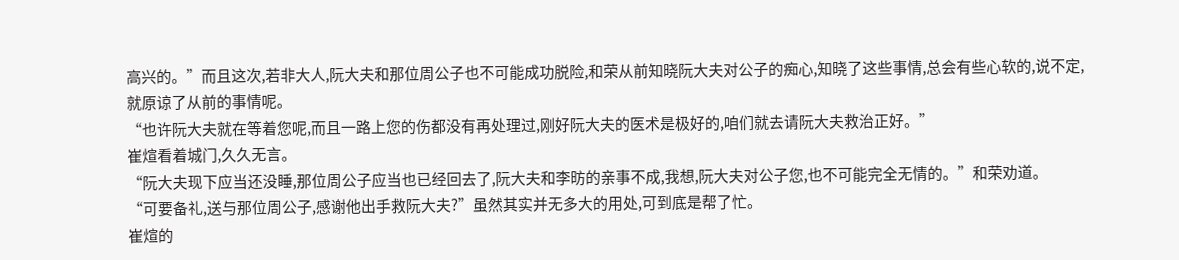高兴的。”而且这次,若非大人,阮大夫和那位周公子也不可能成功脱险,和荣从前知晓阮大夫对公子的痴心,知晓了这些事情,总会有些心软的,说不定,就原谅了从前的事情呢。
“也许阮大夫就在等着您呢,而且一路上您的伤都没有再处理过,刚好阮大夫的医术是极好的,咱们就去请阮大夫救治正好。”
崔煊看着城门,久久无言。
“阮大夫现下应当还没睡,那位周公子应当也已经回去了,阮大夫和李昉的亲事不成,我想,阮大夫对公子您,也不可能完全无情的。”和荣劝道。
“可要备礼,送与那位周公子,感谢他出手救阮大夫?”虽然其实并无多大的用处,可到底是帮了忙。
崔煊的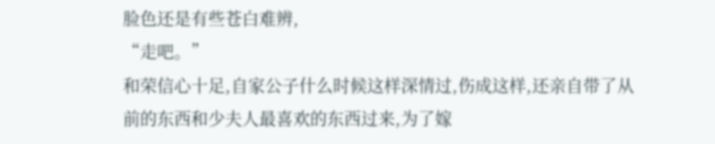脸色还是有些苍白难辨,
“走吧。”
和荣信心十足,自家公子什么时候这样深情过,伤成这样,还亲自带了从前的东西和少夫人最喜欢的东西过来,为了嫁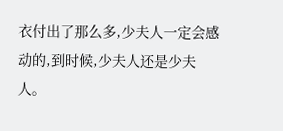衣付出了那么多,少夫人一定会感动的,到时候,少夫人还是少夫人。